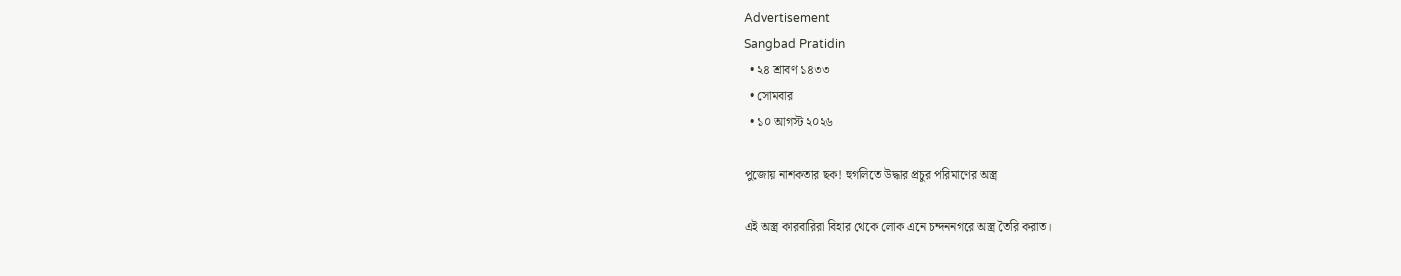Advertisement
Sangbad Pratidin
  • ২৪ শ্রাবণ ১৪৩৩
  • সোমবার
  • ১০ আগস্ট ২০২৬

পুজোয় নাশকতার ছক! হুগলিতে উদ্ধার প্রচুর পরিমাণের অস্ত্র

এই অস্ত্র কারবারিরা বিহার থেকে লোক এনে চন্দননগরে অস্ত্র তৈরি করাত।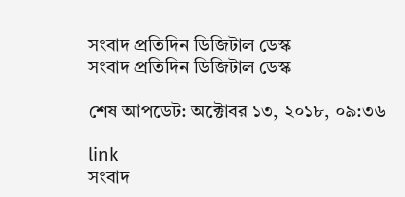সংবাদ প্রতিদিন ডিজিটাল ডেস্ক
সংবাদ প্রতিদিন ডিজিটাল ডেস্ক

শেষ আপডেট: অক্টোবর ১৩, ২০১৮, ০৯:৩৬

link
সংবাদ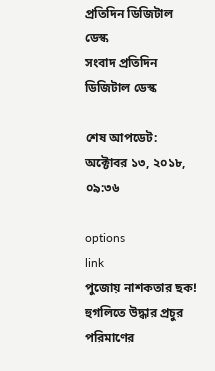প্রতিদিন ডিজিটাল ডেস্ক
সংবাদ প্রতিদিন ডিজিটাল ডেস্ক

শেষ আপডেট: অক্টোবর ১৩, ২০১৮, ০৯:৩৬

options
link
পুজোয় নাশকতার ছক! হুগলিতে উদ্ধার প্রচুর পরিমাণের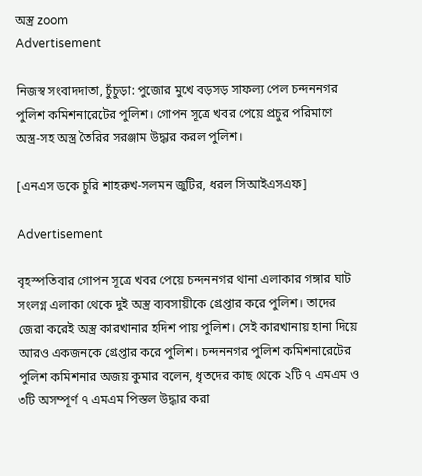অস্ত্র zoom
Advertisement

নিজস্ব সংবাদদাতা, চুঁচুড়া: পুজোর মুখে বড়সড় সাফল্য পেল চন্দননগর পুলিশ কমিশনারেটের পুলিশ। গোপন সূত্রে খবর পেয়ে প্রচুর পরিমাণে অস্ত্র-সহ অস্ত্র তৈরির সরঞ্জাম উদ্ধার করল পুলিশ।

[এনএস ডকে চুরি শাহরুখ-সলমন জুটির, ধরল সিআইএসএফ]

Advertisement

বৃহস্পতিবার গোপন সূত্রে খবর পেয়ে চন্দননগর থানা এলাকার গঙ্গার ঘাট সংলগ্ন এলাকা থেকে দুই অস্ত্র ব্যবসায়ীকে গ্রেপ্তার করে পুলিশ। তাদের জেরা করেই অস্ত্র কারখানার হদিশ পায় পুলিশ। সেই কারখানায় হানা দিয়ে আরও একজনকে গ্রেপ্তার করে পুলিশ। চন্দননগর পুলিশ কমিশনারেটের পুলিশ কমিশনার অজয় কুমার বলেন, ধৃতদের কাছ থেকে ২টি ৭ এমএম ও ৩টি অসম্পূর্ণ ৭ এমএম পিস্তল উদ্ধার করা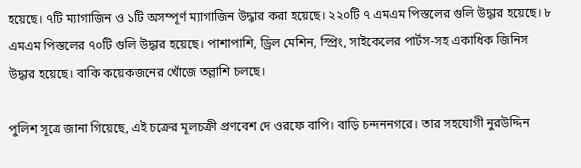হয়েছে। ৭টি ম্যাগাজিন ও ১টি অসম্পূর্ণ ম্যাগাজিন উদ্ধার করা হয়েছে। ২২০টি ৭ এমএম পিস্তলের গুলি উদ্ধার হয়েছে। ৮ এমএম পিস্তলের ৭০টি গুলি উদ্ধার হয়েছে। পাশাপাশি, ড্রিল মেশিন, স্প্রিং, সাইকেলের পার্টস-সহ একাধিক জিনিস উদ্ধার হয়েছে। বাকি কয়েকজনের খোঁজে তল্লাশি চলছে।

পুলিশ সূত্রে জানা গিয়েছে, এই চক্রের মূলচক্রী প্রণবেশ দে ওরফে বাপি। বাড়ি চন্দননগরে। তার সহযোগী নুরউদ্দিন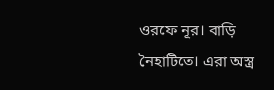ওরফে নূর। বাড়ি নৈহাটিতে। এরা অস্ত্র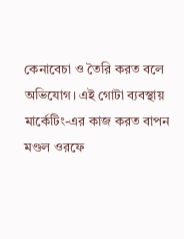কেনাবেচা ও তৈরি করত বলে অভিযোগ। এই গোটা ব্যবস্থায় মার্কেটিং-এর কাজ করত বাপন মণ্ডল ওরফে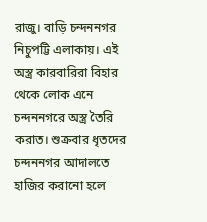রাজু। বাড়ি চন্দননগর নিচুপট্টি এলাকায়। এই অস্ত্র কারবারিরা বিহার থেকে লোক এনে চন্দননগরে অস্ত্র তৈরি করাত। শুক্রবার ধৃতদের চন্দননগর আদালতে হাজির করানো হলে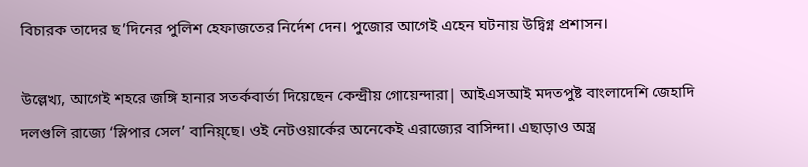বিচারক তাদের ছ’দিনের পুলিশ হেফাজতের নির্দেশ দেন। পুজোর আগেই এহেন ঘটনায় উদ্বিগ্ন প্রশাসন।

উল্লেখ্য, আগেই শহরে জঙ্গি হানার সতর্কবার্তা দিয়েছেন কেন্দ্রীয় গোয়েন্দারা| আইএসআই মদতপুষ্ট বাংলাদেশি জেহাদি দলগুলি রাজ্যে ‘স্লিপার সেল’ বানিয়্ছে। ওই নেটওয়ার্কের অনেকেই এরাজ্যের বাসিন্দা। এছাড়াও অস্ত্র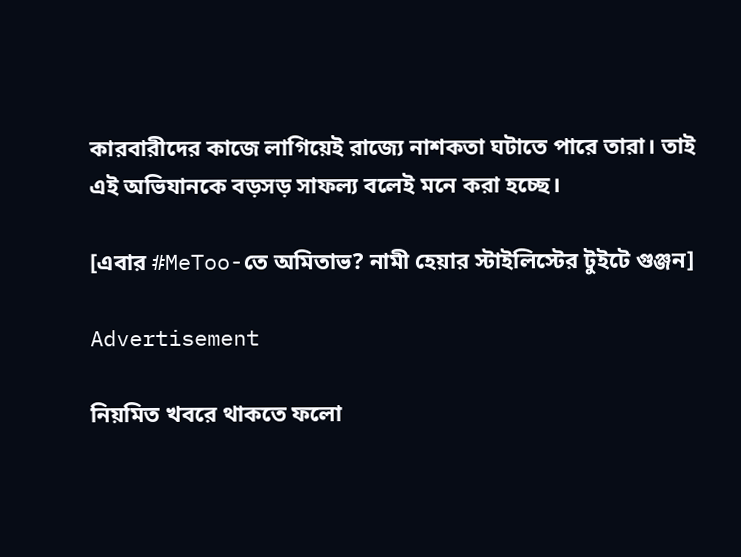কারবারীদের কাজে লাগিয়েই রাজ্যে নাশকতা ঘটাতে পারে তারা। তাই এই অভিযানকে বড়সড় সাফল্য বলেই মনে করা হচ্ছে।

[এবার #MeToo-তে অমিতাভ? নামী হেয়ার স্টাইলিস্টের টুইটে গুঞ্জন]

Advertisement

নিয়মিত খবরে থাকতে ফলো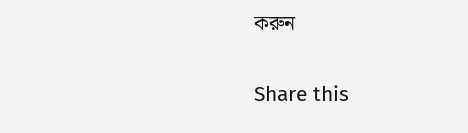করুন

Share this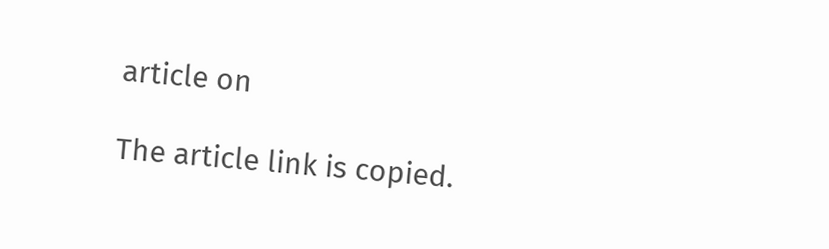article on

The article link is copied.